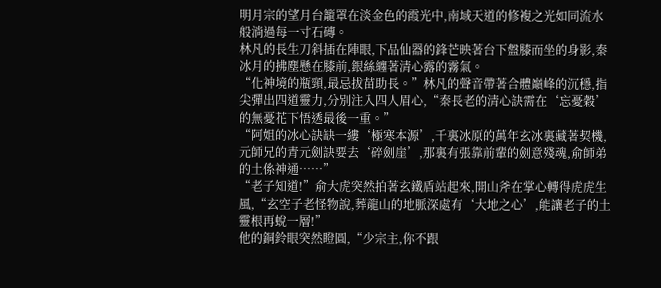明月宗的望月台籠罩在淡金色的霞光中,南域天道的修複之光如同流水般淌過每一寸石磚。
林凡的長生刀斜插在陣眼,下品仙器的鋒芒映著台下盤膝而坐的身影,秦冰月的拂塵懸在膝前,銀絲纏著清心露的霧氣。
“化神境的瓶頸,最忌拔苗助長。”林凡的聲音帶著合體巔峰的沉穩,指尖彈出四道靈力,分別注入四人眉心,“秦長老的清心訣需在‘忘憂穀’的無憂花下悟透最後一重。”
“阿姐的冰心訣缺一縷‘極寒本源’,千裏冰原的萬年玄冰裏藏著契機,元師兄的青元劍訣要去‘碎劍崖’,那裏有張靠前輩的劍意殘魂,俞師弟的土係神通……”
“老子知道!”俞大虎突然拍著玄鐵盾站起來,開山斧在掌心轉得虎虎生風,“玄空子老怪物說,葬龍山的地脈深處有‘大地之心’,能讓老子的土靈根再蛻一層!”
他的銅鈴眼突然瞪圓,“少宗主,你不跟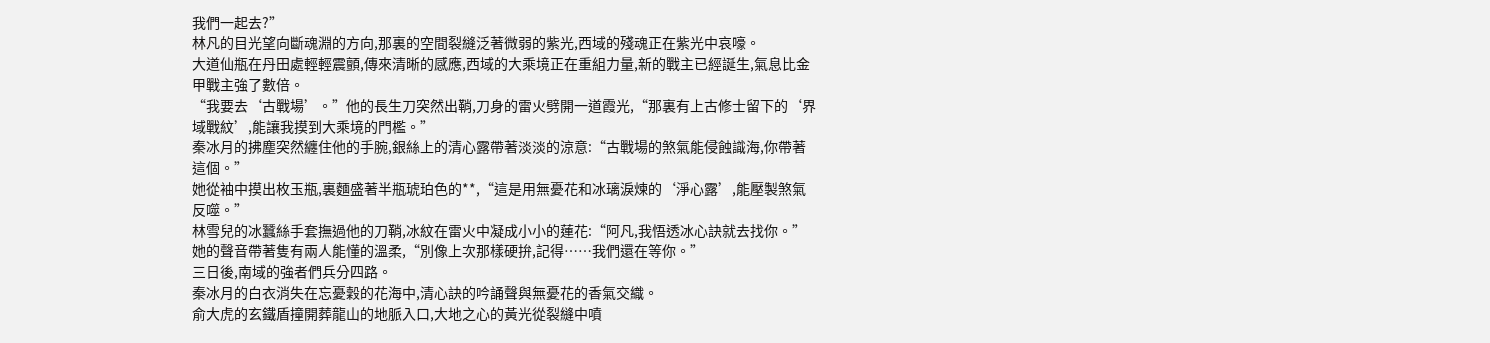我們一起去?”
林凡的目光望向斷魂淵的方向,那裏的空間裂縫泛著微弱的紫光,西域的殘魂正在紫光中哀嚎。
大道仙瓶在丹田處輕輕震顫,傳來清晰的感應,西域的大乘境正在重組力量,新的戰主已經誕生,氣息比金甲戰主強了數倍。
“我要去‘古戰場’。”他的長生刀突然出鞘,刀身的雷火劈開一道霞光,“那裏有上古修士留下的‘界域戰紋’,能讓我摸到大乘境的門檻。”
秦冰月的拂塵突然纏住他的手腕,銀絲上的清心露帶著淡淡的涼意:“古戰場的煞氣能侵蝕識海,你帶著這個。”
她從袖中摸出枚玉瓶,裏麵盛著半瓶琥珀色的**,“這是用無憂花和冰璃淚煉的‘淨心露’,能壓製煞氣反噬。”
林雪兒的冰蠶絲手套撫過他的刀鞘,冰紋在雷火中凝成小小的蓮花:“阿凡,我悟透冰心訣就去找你。”
她的聲音帶著隻有兩人能懂的溫柔,“別像上次那樣硬拚,記得……我們還在等你。”
三日後,南域的強者們兵分四路。
秦冰月的白衣消失在忘憂穀的花海中,清心訣的吟誦聲與無憂花的香氣交織。
俞大虎的玄鐵盾撞開葬龍山的地脈入口,大地之心的黃光從裂縫中噴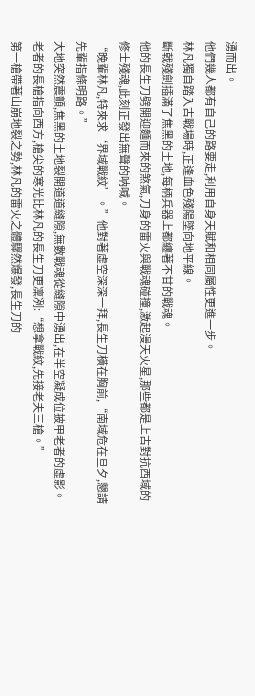湧而出。
他們幾人都有自己的路要走,利用自身天賦和相同屬性更進一步。
林凡獨自踏入古戰場時,正逢血色殘陽墜向地平線。
斷戟殘劍插滿了焦黑的土地,每柄兵器上都纏著不甘的戰魂。
他的長生刀劈開迎麵而來的煞氣,刀身的雷火與戰魂碰撞,激起漫天火星,那些都是上古對抗西域的修士殘魂,此刻正發出無聲的呐喊。
“晚輩林凡,特來求‘界域戰紋’。”他對著虛空深深一拜,長生刀橫在胸前,“南域危在旦夕,懇請先輩指條明路。”
大地突然震顫,焦黑的土地裂開道道縫隙,無數戰魂從縫隙中湧出,在半空凝成位披甲老者的虛影。
老者的長槍指向西方,槍尖的寒光比林凡的長生刀更凜冽:“想拿戰紋,先接老夫三槍。”
第一槍帶著山崩地裂之勢,林凡的雷火之體驟然爆發,長生刀的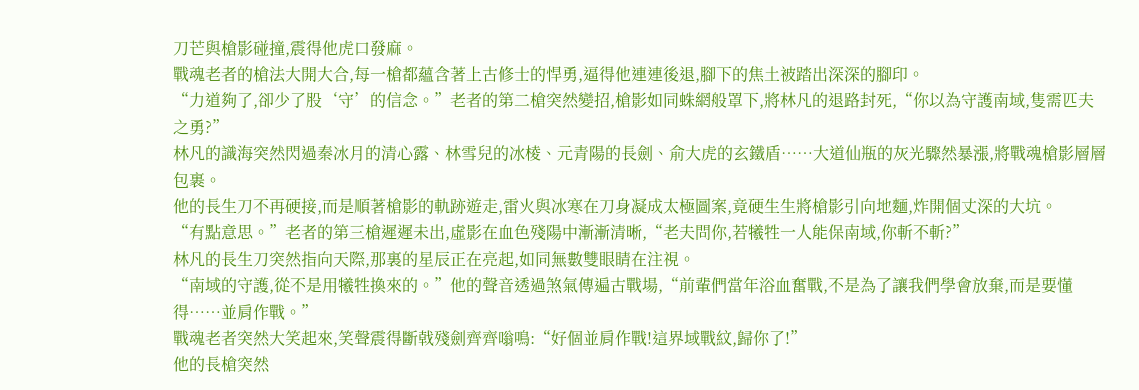刀芒與槍影碰撞,震得他虎口發麻。
戰魂老者的槍法大開大合,每一槍都蘊含著上古修士的悍勇,逼得他連連後退,腳下的焦土被踏出深深的腳印。
“力道夠了,卻少了股‘守’的信念。”老者的第二槍突然變招,槍影如同蛛網般罩下,將林凡的退路封死,“你以為守護南域,隻需匹夫之勇?”
林凡的識海突然閃過秦冰月的清心露、林雪兒的冰棱、元青陽的長劍、俞大虎的玄鐵盾……大道仙瓶的灰光驟然暴漲,將戰魂槍影層層包裹。
他的長生刀不再硬接,而是順著槍影的軌跡遊走,雷火與冰寒在刀身凝成太極圖案,竟硬生生將槍影引向地麵,炸開個丈深的大坑。
“有點意思。”老者的第三槍遲遲未出,虛影在血色殘陽中漸漸清晰,“老夫問你,若犧牲一人能保南域,你斬不斬?”
林凡的長生刀突然指向天際,那裏的星辰正在亮起,如同無數雙眼睛在注視。
“南域的守護,從不是用犧牲換來的。”他的聲音透過煞氣傳遍古戰場,“前輩們當年浴血奮戰,不是為了讓我們學會放棄,而是要懂得……並肩作戰。”
戰魂老者突然大笑起來,笑聲震得斷戟殘劍齊齊嗡鳴:“好個並肩作戰!這界域戰紋,歸你了!”
他的長槍突然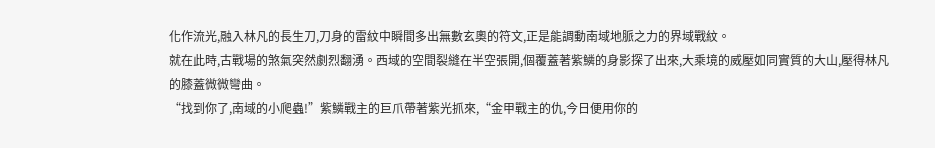化作流光,融入林凡的長生刀,刀身的雷紋中瞬間多出無數玄奧的符文,正是能調動南域地脈之力的界域戰紋。
就在此時,古戰場的煞氣突然劇烈翻湧。西域的空間裂縫在半空張開,個覆蓋著紫鱗的身影探了出來,大乘境的威壓如同實質的大山,壓得林凡的膝蓋微微彎曲。
“找到你了,南域的小爬蟲!”紫鱗戰主的巨爪帶著紫光抓來,“金甲戰主的仇,今日便用你的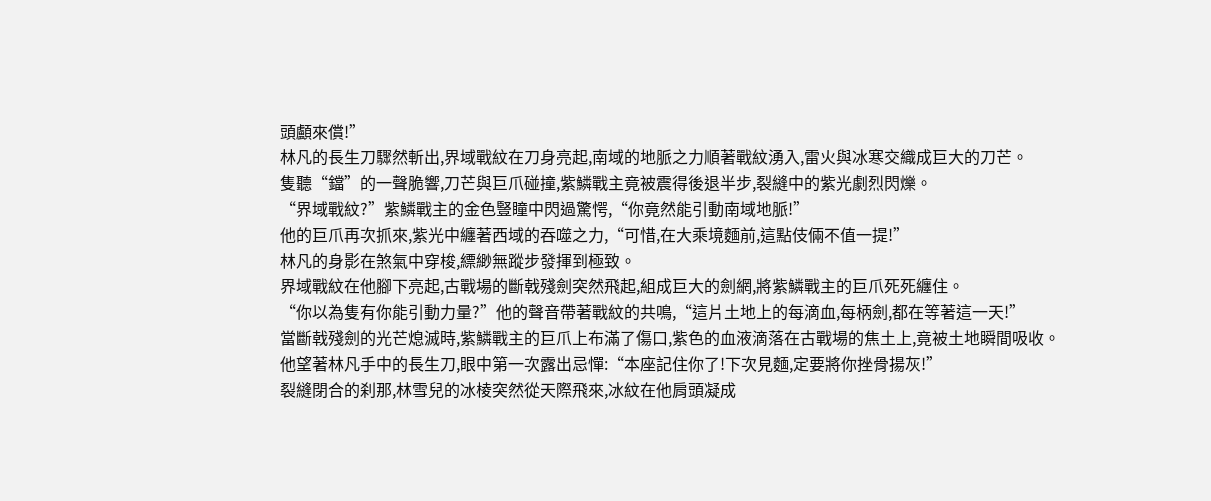頭顱來償!”
林凡的長生刀驟然斬出,界域戰紋在刀身亮起,南域的地脈之力順著戰紋湧入,雷火與冰寒交織成巨大的刀芒。
隻聽“鐺”的一聲脆響,刀芒與巨爪碰撞,紫鱗戰主竟被震得後退半步,裂縫中的紫光劇烈閃爍。
“界域戰紋?”紫鱗戰主的金色豎瞳中閃過驚愕,“你竟然能引動南域地脈!”
他的巨爪再次抓來,紫光中纏著西域的吞噬之力,“可惜,在大乘境麵前,這點伎倆不值一提!”
林凡的身影在煞氣中穿梭,縹緲無蹤步發揮到極致。
界域戰紋在他腳下亮起,古戰場的斷戟殘劍突然飛起,組成巨大的劍網,將紫鱗戰主的巨爪死死纏住。
“你以為隻有你能引動力量?”他的聲音帶著戰紋的共鳴,“這片土地上的每滴血,每柄劍,都在等著這一天!”
當斷戟殘劍的光芒熄滅時,紫鱗戰主的巨爪上布滿了傷口,紫色的血液滴落在古戰場的焦土上,竟被土地瞬間吸收。
他望著林凡手中的長生刀,眼中第一次露出忌憚:“本座記住你了!下次見麵,定要將你挫骨揚灰!”
裂縫閉合的刹那,林雪兒的冰棱突然從天際飛來,冰紋在他肩頭凝成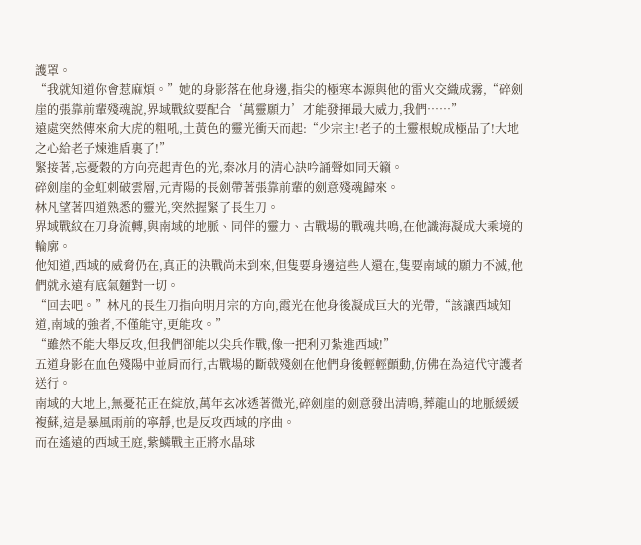護罩。
“我就知道你會惹麻煩。”她的身影落在他身邊,指尖的極寒本源與他的雷火交織成霧,“碎劍崖的張靠前輩殘魂說,界域戰紋要配合‘萬靈願力’才能發揮最大威力,我們……”
遠處突然傳來俞大虎的粗吼,土黃色的靈光衝天而起:“少宗主!老子的土靈根蛻成極品了!大地之心給老子煉進盾裏了!”
緊接著,忘憂穀的方向亮起青色的光,秦冰月的清心訣吟誦聲如同天籟。
碎劍崖的金虹刺破雲層,元青陽的長劍帶著張靠前輩的劍意殘魂歸來。
林凡望著四道熟悉的靈光,突然握緊了長生刀。
界域戰紋在刀身流轉,與南域的地脈、同伴的靈力、古戰場的戰魂共鳴,在他識海凝成大乘境的輪廓。
他知道,西域的威脅仍在,真正的決戰尚未到來,但隻要身邊這些人還在,隻要南域的願力不滅,他們就永遠有底氣麵對一切。
“回去吧。”林凡的長生刀指向明月宗的方向,霞光在他身後凝成巨大的光帶,“該讓西域知道,南域的強者,不僅能守,更能攻。”
“雖然不能大舉反攻,但我們卻能以尖兵作戰,像一把利刃紮進西域!”
五道身影在血色殘陽中並肩而行,古戰場的斷戟殘劍在他們身後輕輕顫動,仿佛在為這代守護者送行。
南域的大地上,無憂花正在綻放,萬年玄冰透著微光,碎劍崖的劍意發出清鳴,葬龍山的地脈緩緩複蘇,這是暴風雨前的寧靜,也是反攻西域的序曲。
而在遙遠的西域王庭,紫鱗戰主正將水晶球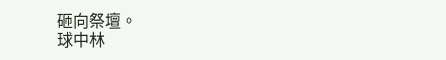砸向祭壇。
球中林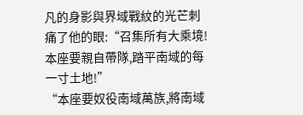凡的身影與界域戰紋的光芒刺痛了他的眼:“召集所有大乘境!本座要親自帶隊,踏平南域的每一寸土地!”
“本座要奴役南域萬族,將南域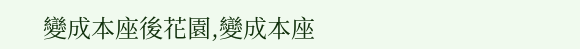變成本座後花園,變成本座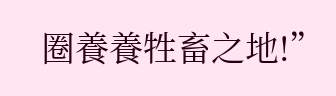圈養養牲畜之地!”